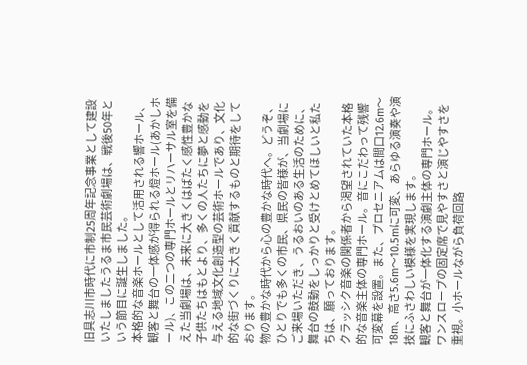旧具志川市時代に市制25周年記念事業として建設いたしましたうるま市民芸術劇場は、戦後50年という節目に誕生しました。
本格的な音楽ホールとして活用される響ホール、観客と舞台の一体感が得られる燈ホール(あかしホール)、この二つの専門ホールとリハーサル室を備えた当劇場は、未来に大きくはばたく感性豊かな子供たちはもとより、多くの人たちに夢と感動を与える地域文化創造型の芸術ホールであり、文化的な街づくりに大きく貢献するものと期待をしております。
物の豊かな時代から心の豊かな時代へ。どうぞ、ひとりでも多くの市民、県民の皆様が、当劇場にご来場いただき、うるおいのある生活のために、舞台の鼓動をしっかりと受けとめてほしいと私たちは、願っております。
クラッシク音楽の関係者から渇望されていた本格的な音楽主体の専門ホール。音にこだわって残響可変幕を設置。また、プロセニアムは間口12.6m〜18m、高さ5.6m〜10.5mに可変、あらゆる演奏や演技にふさわしい模様を実現します。
観客と舞台が一体化する演劇主体の専門ホール。ワンスロープの固定席で見やすさと演じやすさを重視。小ホールながら負荷回路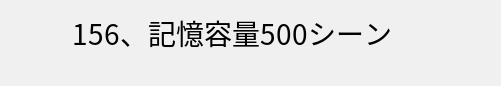156、記憶容量500シーン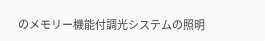のメモリー機能付調光システムの照明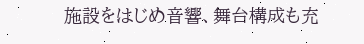施設をはじめ音響、舞台構成も充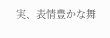実、表情豊かな舞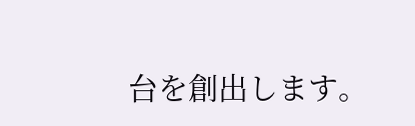台を創出します。